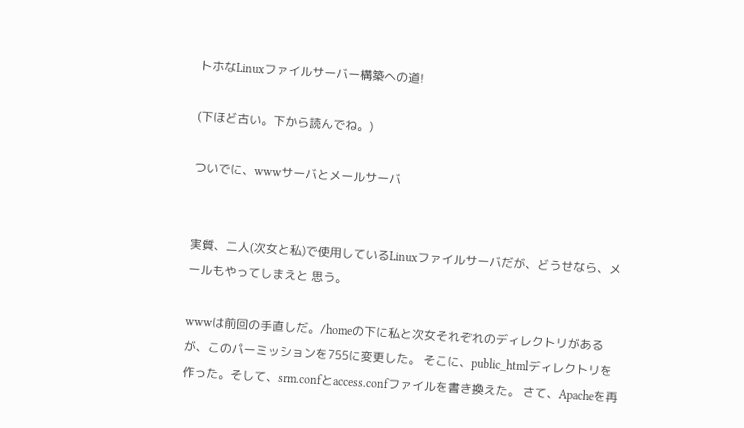トホなLinuxファイルサーバー構築への道!

(下ほど古い。下から読んでね。)

ついでに、wwwサーバとメールサーバ


実質、二人(次女と私)で使用しているLinuxファイルサーバだが、どうせなら、メールもやってしまえと 思う。

wwwは前回の手直しだ。/homeの下に私と次女それぞれのディレクトリがあるが、このパーミッションを755に変更した。 そこに、public_htmlディレクトリを作った。そして、srm.confとaccess.confファイルを書き換えた。 さて、Apacheを再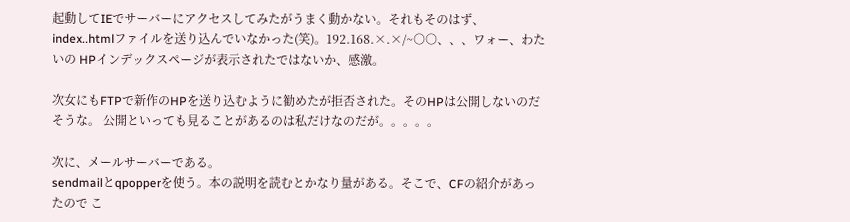起動してIEでサーバーにアクセスしてみたがうまく動かない。それもそのはず、 index..htmlファイルを送り込んでいなかった(笑)。192.168.×.×/~○○、、、ワォー、わたいの HPインデックスページが表示されたではないか、感激。

次女にもFTPで新作のHPを送り込むように勧めたが拒否された。そのHPは公開しないのだそうな。 公開といっても見ることがあるのは私だけなのだが。。。。。

次に、メールサーバーである。
sendmailとqpopperを使う。本の説明を読むとかなり量がある。そこで、CFの紹介があったので こ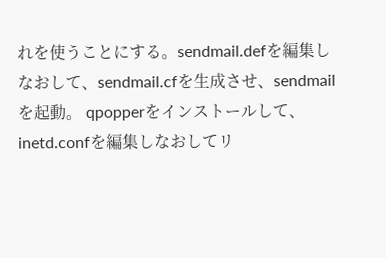れを使うことにする。sendmail.defを編集しなおして、sendmail.cfを生成させ、sendmailを起動。 qpopperをインストールして、inetd.confを編集しなおしてリ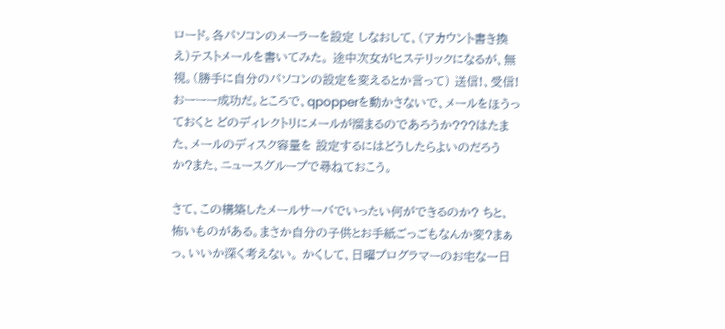ロード。各パソコンのメーラーを設定 しなおして、(アカウント書き換え)テストメールを書いてみた。 途中次女がヒステリックになるが、無視。(勝手に自分のパソコンの設定を変えるとか言って) 送信!、受信!おーーー成功だ。ところで、qpopperを動かさないで、メールをほうっておくと どのディレクトリにメールが溜まるのであろうか???はたまた、メールのディスク容量を 設定するにはどうしたらよいのだろうか?また、ニュースグループで尋ねておこう。

さて、この構築したメールサーバでいったい何ができるのか? ちと、怖いものがある。まさか自分の子供とお手紙ごっごもなんか変?まぁっ、いいか深く考えない。 かくして、日曜プログラマーのお宅な一日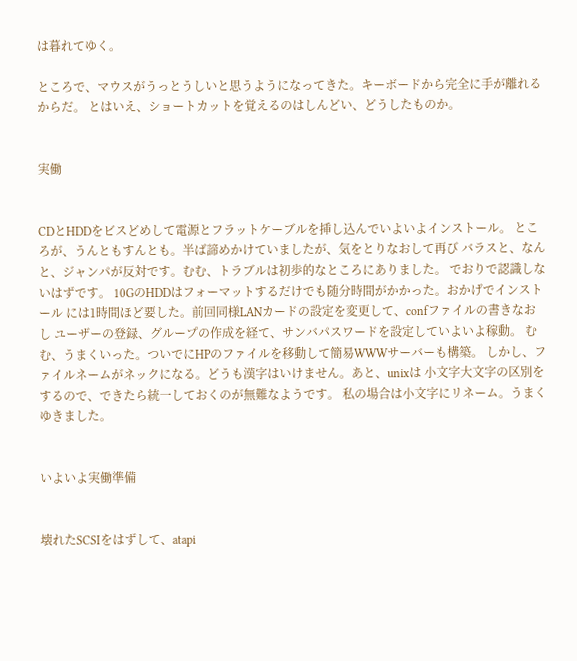は暮れてゆく。

ところで、マウスがうっとうしいと思うようになってきた。キーボードから完全に手が離れるからだ。 とはいえ、ショートカットを覚えるのはしんどい、どうしたものか。


実働


CDとHDDをビスどめして電源とフラットケーブルを挿し込んでいよいよインストール。 ところが、うんともすんとも。半ば諦めかけていましたが、気をとりなおして再び バラスと、なんと、ジャンパが反対です。むむ、トラブルは初歩的なところにありました。 でおりで認識しないはずです。 10GのHDDはフォーマットするだけでも随分時間がかかった。おかげでインストール には1時間ほど要した。前回同様LANカードの設定を変更して、confファイルの書きなおし ユーザーの登録、グループの作成を経て、サンバパスワードを設定していよいよ稼動。 むむ、うまくいった。ついでにHPのファイルを移動して簡易WWWサーバーも構築。 しかし、ファイルネームがネックになる。どうも漢字はいけません。あと、unixは 小文字大文字の区別をするので、できたら統一しておくのが無難なようです。 私の場合は小文字にリネーム。うまくゆきました。


いよいよ実働準備


壊れたSCSIをはずして、atapi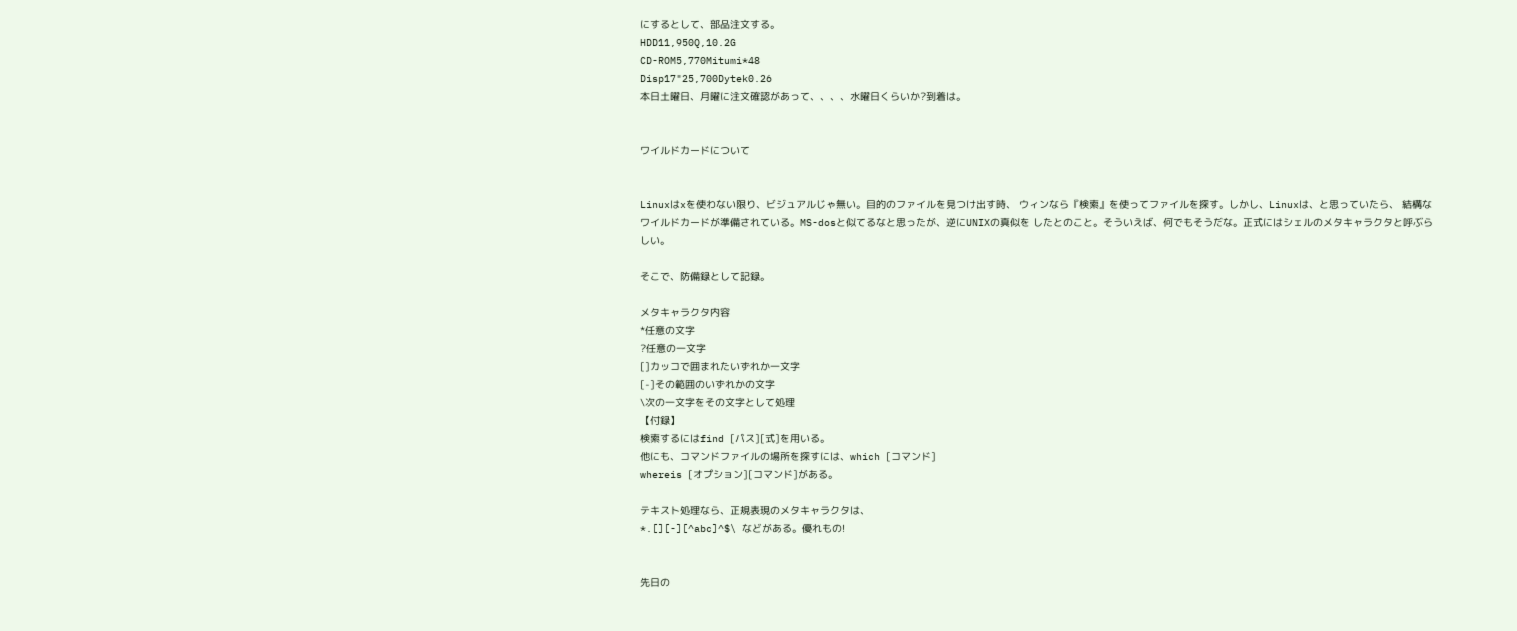にするとして、部品注文する。
HDD11,950Q,10.2G
CD-ROM5,770Mitumi*48
Disp17"25,700Dytek0.26
本日土曜日、月曜に注文確認があって、、、、水曜日くらいか?到着は。


ワイルドカードについて


Linuxはxを使わない限り、ビジュアルじゃ無い。目的のファイルを見つけ出す時、 ウィンなら『検索』を使ってファイルを探す。しかし、Linuxは、と思っていたら、 結構なワイルドカードが準備されている。MS-dosと似てるなと思ったが、逆にUNIXの真似を したとのこと。そういえば、何でもそうだな。正式にはシェルのメタキャラクタと呼ぶらしい。

そこで、防備録として記録。

メタキャラクタ内容
*任意の文字
?任意の一文字
[]カッコで囲まれたいずれか一文字
[-]その範囲のいずれかの文字
\次の一文字をその文字として処理
【付録】
検索するにはfind [パス][式]を用いる。
他にも、コマンドファイルの場所を探すには、which [コマンド]
whereis [オプション][コマンド]がある。

テキスト処理なら、正規表現のメタキャラクタは、
*.[][-][^abc]^$\ などがある。優れもの!


先日の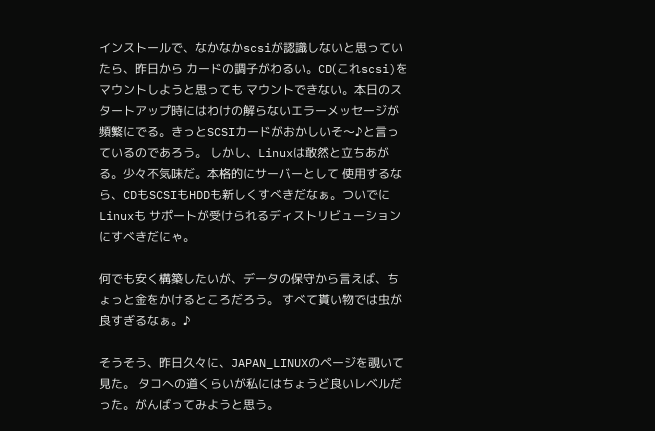インストールで、なかなかscsiが認識しないと思っていたら、昨日から カードの調子がわるい。CD(これscsi)をマウントしようと思っても マウントできない。本日のスタートアップ時にはわけの解らないエラーメッセージが 頻繁にでる。きっとSCSIカードがおかしいそ〜♪と言っているのであろう。 しかし、Linuxは敢然と立ちあがる。少々不気味だ。本格的にサーバーとして 使用するなら、CDもSCSIもHDDも新しくすべきだなぁ。ついでにLinuxも サポートが受けられるディストリビューションにすべきだにゃ。

何でも安く構築したいが、データの保守から言えば、ちょっと金をかけるところだろう。 すべて貰い物では虫が良すぎるなぁ。♪

そうそう、昨日久々に、JAPAN_LINUXのページを覗いて見た。 タコへの道くらいが私にはちょうど良いレベルだった。がんばってみようと思う。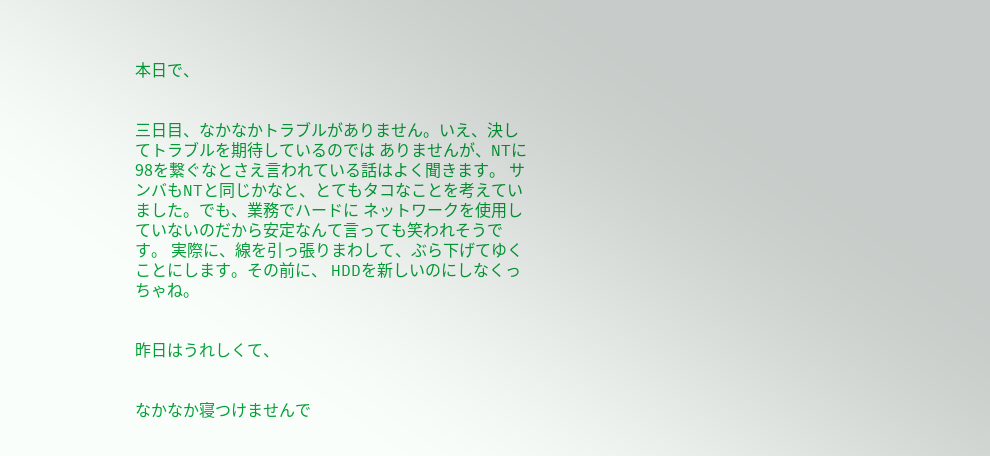本日で、


三日目、なかなかトラブルがありません。いえ、決してトラブルを期待しているのでは ありませんが、NTに98を繋ぐなとさえ言われている話はよく聞きます。 サンバもNTと同じかなと、とてもタコなことを考えていました。でも、業務でハードに ネットワークを使用していないのだから安定なんて言っても笑われそうです。 実際に、線を引っ張りまわして、ぶら下げてゆくことにします。その前に、 HDDを新しいのにしなくっちゃね。


昨日はうれしくて、


なかなか寝つけませんで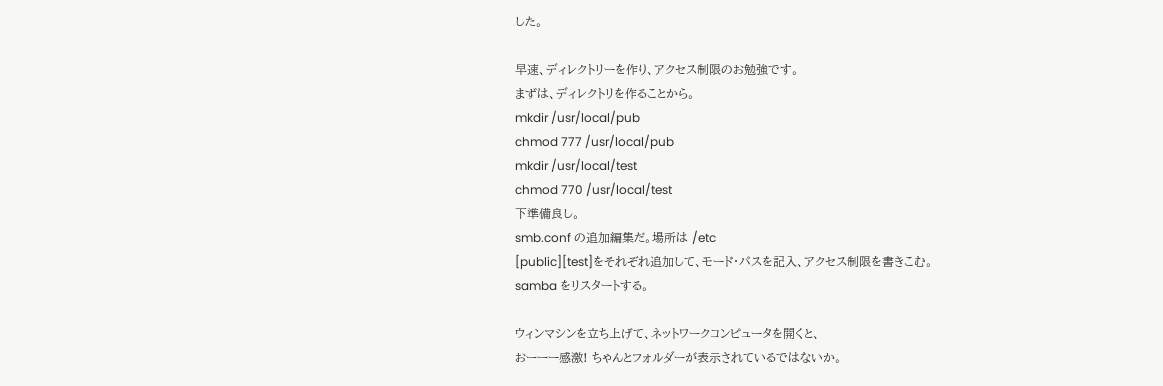した。

早速、ディレクトリーを作り、アクセス制限のお勉強です。
まずは、ディレクトリを作ることから。
mkdir /usr/local/pub
chmod 777 /usr/local/pub
mkdir /usr/local/test
chmod 770 /usr/local/test
下準備良し。
smb.conf の追加編集だ。場所は /etc
[public][test]をそれぞれ追加して、モード・パスを記入、アクセス制限を書きこむ。
samba をリスタートする。

ウィンマシンを立ち上げて、ネットワークコンピュータを開くと、
おーーー感激! ちゃんとフォルダーが表示されているではないか。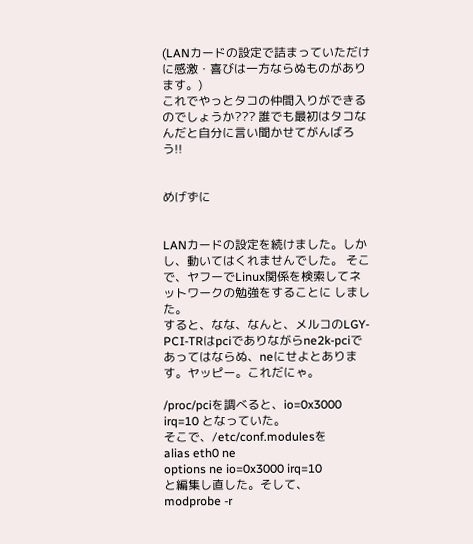(LANカードの設定で詰まっていただけに感激・喜びは一方ならぬものがあります。)
これでやっとタコの仲間入りができるのでしょうか??? 誰でも最初はタコなんだと自分に言い聞かせてがんばろう!!


めげずに


LANカードの設定を続けました。しかし、動いてはくれませんでした。 そこで、ヤフーでLinux関係を検索してネットワークの勉強をすることに しました。
すると、なな、なんと、メルコのLGY-PCI-TRはpciでありながらne2k-pciで あってはならぬ、neにせよとあります。ヤッピー。これだにゃ。

/proc/pciを調べると、io=0x3000 irq=10 となっていた。
そこで、/etc/conf.modulesを
alias eth0 ne
options ne io=0x3000 irq=10
と編集し直した。そして、
modprobe -r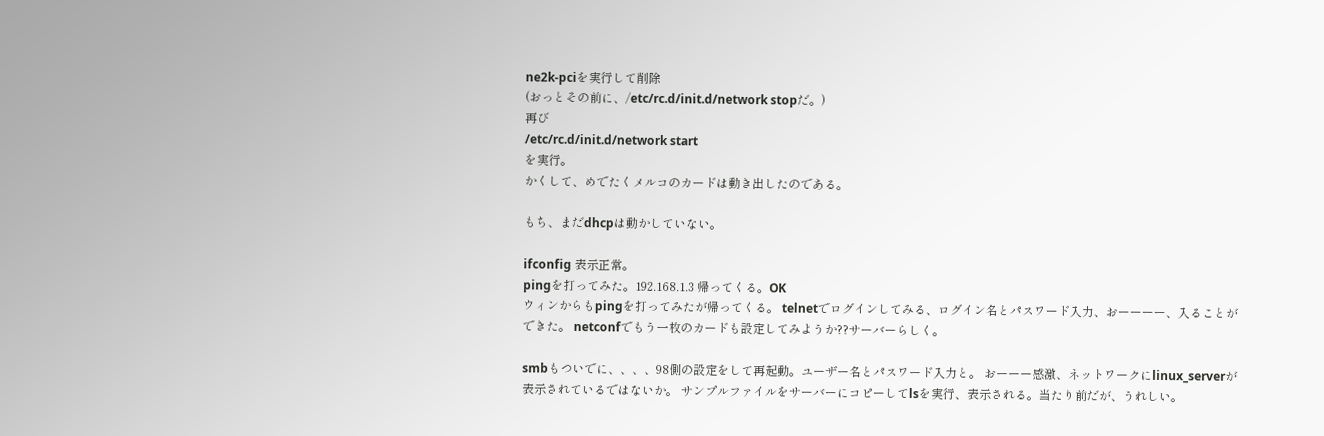ne2k-pciを実行して削除
(おっとその前に、/etc/rc.d/init.d/network stopだ。)
再び
/etc/rc.d/init.d/network start
を実行。
かくして、めでたくメルコのカードは動き出したのである。

もち、まだdhcpは動かしていない。

ifconfig 表示正常。
pingを打ってみた。192.168.1.3 帰ってくる。OK
ウィンからもpingを打ってみたが帰ってくる。 telnetでログインしてみる、ログイン名とパスワード入力、おーーーー、入ることができた。 netconfでもう一枚のカードも設定してみようか??サーバーらしく。

smbもついでに、、、、98側の設定をして再起動。ユーザー名とパスワード入力と。 おーーー感激、ネットワークにlinux_serverが表示されているではないか。 サンプルファイルをサーバーにコピーしてlsを実行、表示される。当たり前だが、うれしい。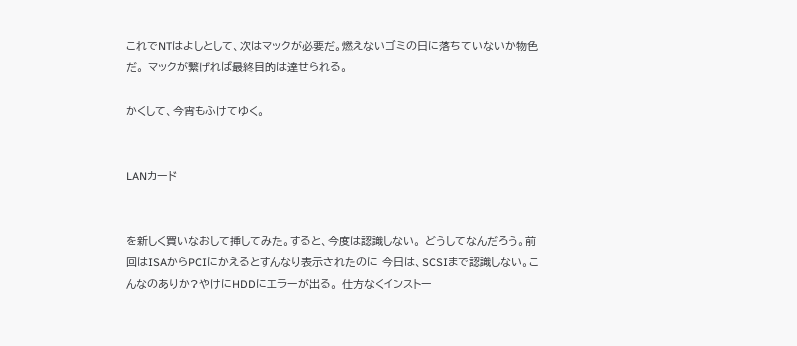これでNTはよしとして、次はマックが必要だ。燃えないゴミの日に落ちていないか物色だ。 マックが繋げれば最終目的は達せられる。

かくして、今宵もふけてゆく。


LANカード


を新しく買いなおして挿してみた。すると、今度は認識しない。 どうしてなんだろう。前回はISAからPCIにかえるとすんなり表示されたのに 今日は、SCSIまで認識しない。こんなのありか?やけにHDDにエラーが出る。 仕方なくインストー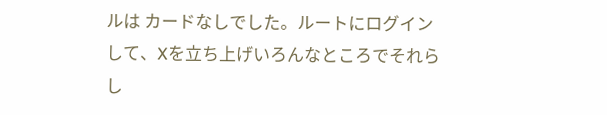ルは カードなしでした。ルートにログインして、Xを立ち上げいろんなところでそれらし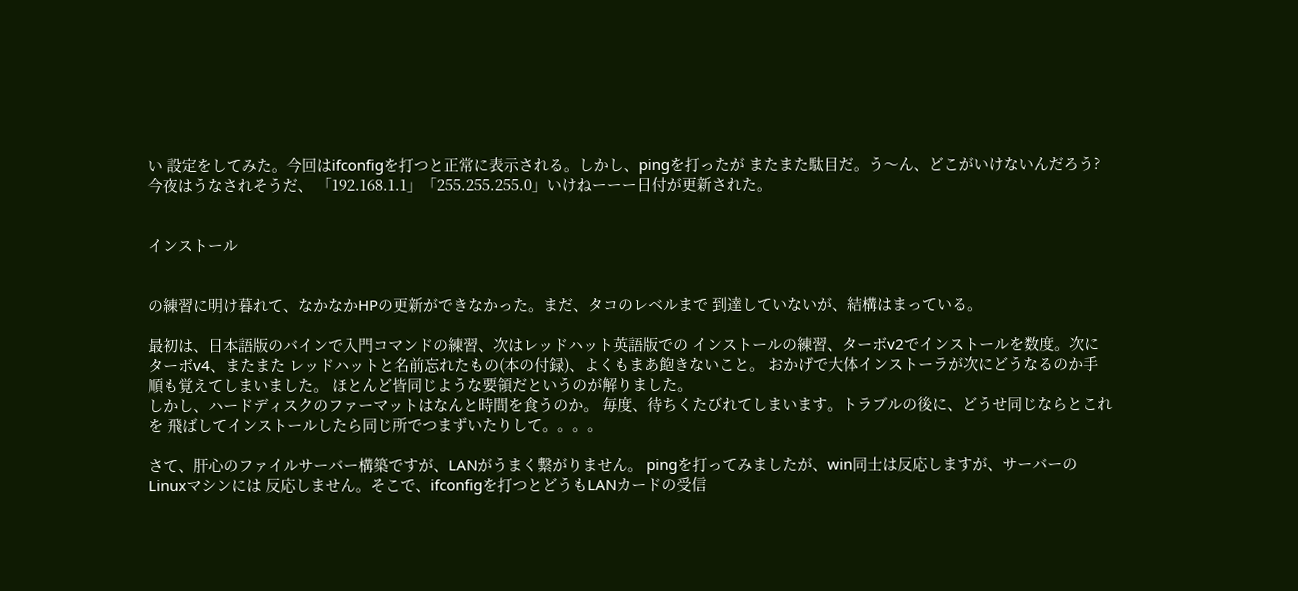い 設定をしてみた。今回はifconfigを打つと正常に表示される。しかし、pingを打ったが またまた駄目だ。う〜ん、どこがいけないんだろう?今夜はうなされそうだ、 「192.168.1.1」「255.255.255.0」いけねーーー日付が更新された。


インストール


の練習に明け暮れて、なかなかHPの更新ができなかった。まだ、タコのレベルまで 到達していないが、結構はまっている。

最初は、日本語版のバインで入門コマンドの練習、次はレッドハット英語版での インストールの練習、ターボv2でインストールを数度。次にターボv4、またまた レッドハットと名前忘れたもの(本の付録)、よくもまあ飽きないこと。 おかげで大体インストーラが次にどうなるのか手順も覚えてしまいました。 ほとんど皆同じような要領だというのが解りました。
しかし、ハードディスクのファーマットはなんと時間を食うのか。 毎度、待ちくたびれてしまいます。トラブルの後に、どうせ同じならとこれを 飛ばしてインストールしたら同じ所でつまずいたりして。。。。

さて、肝心のファイルサーバー構築ですが、LANがうまく繋がりません。 pingを打ってみましたが、win同士は反応しますが、サーバーのLinuxマシンには 反応しません。そこで、ifconfigを打つとどうもLANカードの受信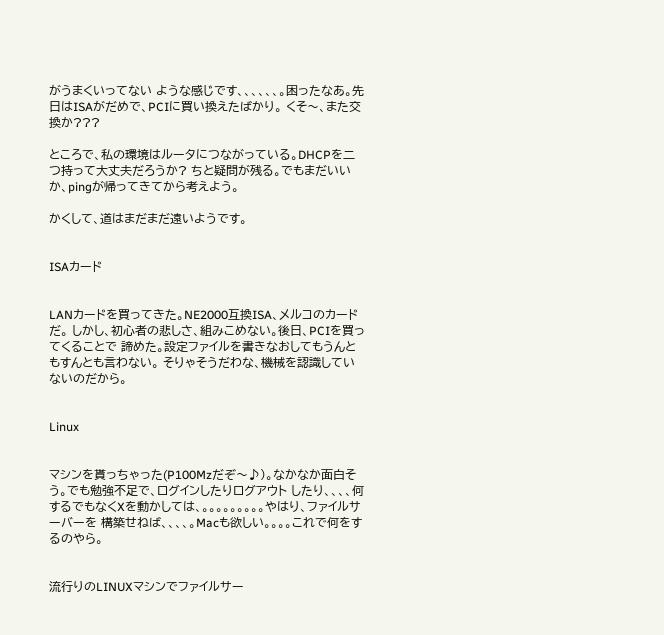がうまくいってない ような感じです、、、、、、。困ったなあ。先日はISAがだめで、PCIに買い換えたばかり。 くそ〜、また交換か???

ところで、私の環境はルータにつながっている。DHCPを二つ持って大丈夫だろうか? ちと疑問が残る。でもまだいいか、pingが帰ってきてから考えよう。

かくして、道はまだまだ遠いようです。


ISAカード


LANカードを買ってきた。NE2000互換ISA、メルコのカードだ。 しかし、初心者の悲しさ、組みこめない。後日、PCIを買ってくることで 諦めた。設定ファイルを書きなおしてもうんともすんとも言わない。 そりゃそうだわな、機械を認識していないのだから。


Linux


マシンを貰っちゃった(P100Mzだぞ〜♪)。なかなか面白そう。でも勉強不足で、ログインしたりログアウト したり、、、、何するでもなくXを動かしては、。。。。。。。。。やはり、ファイルサーバーを 構築せねば、、、、。Macも欲しい。。。。これで何をするのやら。


流行りのLINUXマシンでファイルサー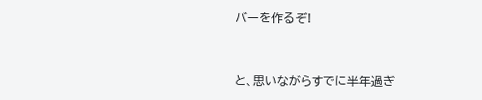バーを作るぞ!


と、思いながらすでに半年過ぎ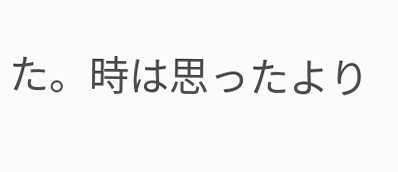た。時は思ったより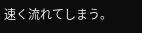速く流れてしまう。